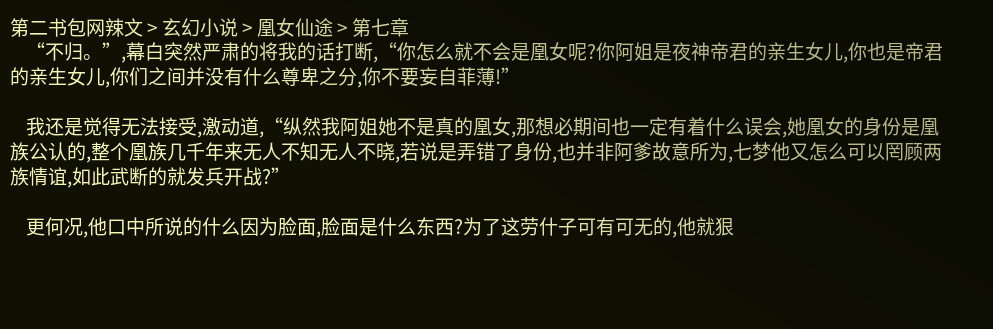第二书包网辣文 > 玄幻小说 > 凰女仙途 > 第七章
    “不归。”,幕白突然严肃的将我的话打断,“你怎么就不会是凰女呢?你阿姐是夜神帝君的亲生女儿,你也是帝君的亲生女儿,你们之间并没有什么尊卑之分,你不要妄自菲薄!”

    我还是觉得无法接受,激动道,“纵然我阿姐她不是真的凰女,那想必期间也一定有着什么误会,她凰女的身份是凰族公认的,整个凰族几千年来无人不知无人不晓,若说是弄错了身份,也并非阿爹故意所为,七梦他又怎么可以罔顾两族情谊,如此武断的就发兵开战?”

    更何况,他口中所说的什么因为脸面,脸面是什么东西?为了这劳什子可有可无的,他就狠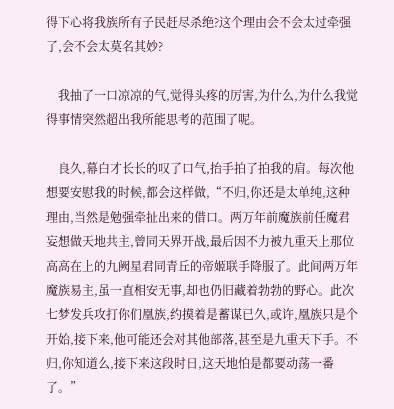得下心将我族所有子民赶尽杀绝?这个理由会不会太过牵强了,会不会太莫名其妙?

    我抽了一口凉凉的气,觉得头疼的厉害,为什么,为什么我觉得事情突然超出我所能思考的范围了呢。

    良久,幕白才长长的叹了口气,抬手拍了拍我的肩。每次他想要安慰我的时候,都会这样做,“不归,你还是太单纯,这种理由,当然是勉强牵扯出来的借口。两万年前魔族前任魔君妄想做天地共主,曾同天界开战,最后因不力被九重天上那位高高在上的九阙星君同青丘的帝姬联手降服了。此间两万年魔族易主,虽一直相安无事,却也仍旧藏着勃勃的野心。此次七梦发兵攻打你们凰族,约摸着是蓄谋已久,或许,凰族只是个开始,接下来,他可能还会对其他部落,甚至是九重天下手。不归,你知道么,接下来这段时日,这天地怕是都要动荡一番了。”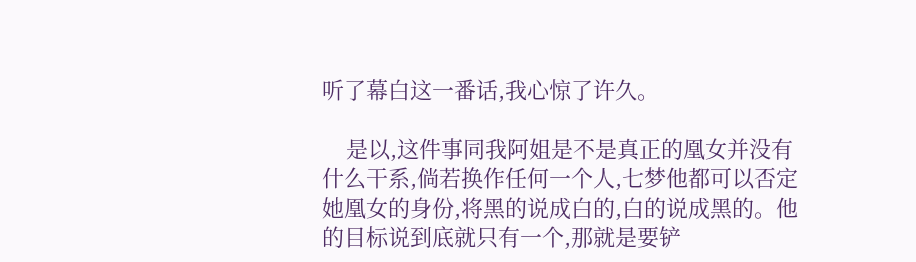听了幕白这一番话,我心惊了许久。

    是以,这件事同我阿姐是不是真正的凰女并没有什么干系,倘若换作任何一个人,七梦他都可以否定她凰女的身份,将黑的说成白的,白的说成黑的。他的目标说到底就只有一个,那就是要铲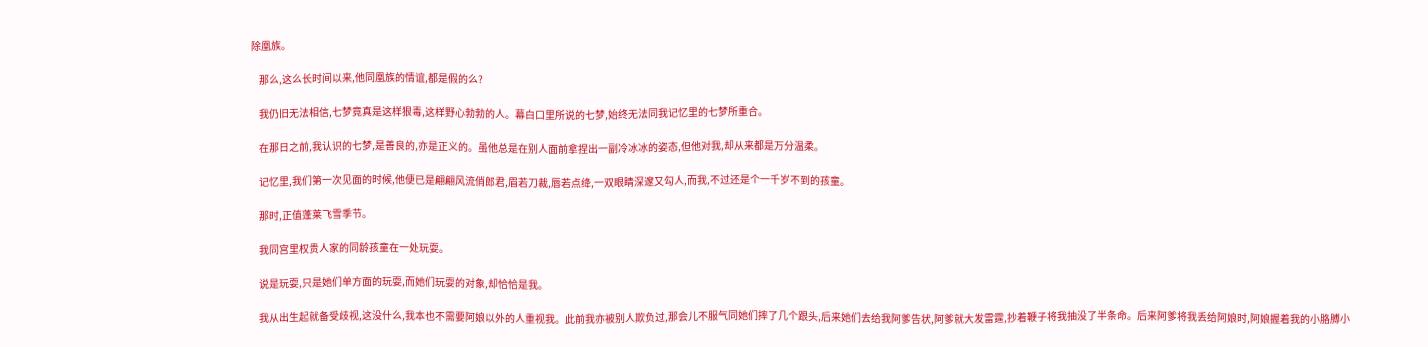除凰族。

    那么,这么长时间以来,他同凰族的情谊,都是假的么?

    我仍旧无法相信,七梦竟真是这样狠毒,这样野心勃勃的人。幕白口里所说的七梦,始终无法同我记忆里的七梦所重合。

    在那日之前,我认识的七梦,是善良的,亦是正义的。虽他总是在别人面前拿捏出一副冷冰冰的姿态,但他对我,却从来都是万分温柔。

    记忆里,我们第一次见面的时候,他便已是翩翩风流俏郎君,眉若刀裁,唇若点绛,一双眼睛深邃又勾人,而我,不过还是个一千岁不到的孩童。

    那时,正值蓬莱飞雪季节。

    我同宫里权贵人家的同龄孩童在一处玩耍。

    说是玩耍,只是她们单方面的玩耍,而她们玩耍的对象,却恰恰是我。

    我从出生起就备受歧视,这没什么,我本也不需要阿娘以外的人重视我。此前我亦被别人欺负过,那会儿不服气同她们摔了几个跟头,后来她们去给我阿爹告状,阿爹就大发雷霆,抄着鞭子将我抽没了半条命。后来阿爹将我丢给阿娘时,阿娘握着我的小胳膊小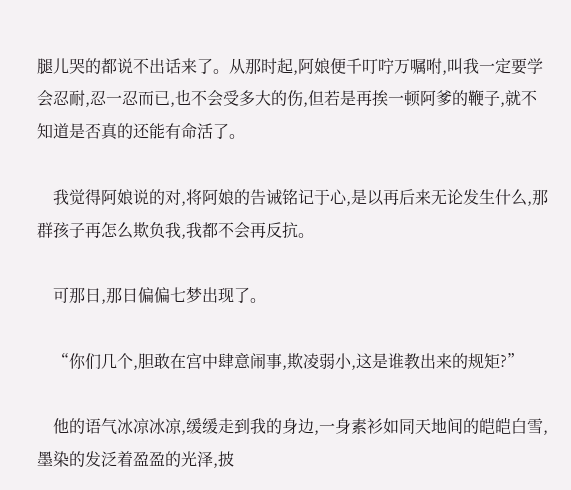腿儿哭的都说不出话来了。从那时起,阿娘便千叮咛万嘱咐,叫我一定要学会忍耐,忍一忍而已,也不会受多大的伤,但若是再挨一顿阿爹的鞭子,就不知道是否真的还能有命活了。

    我觉得阿娘说的对,将阿娘的告诫铭记于心,是以再后来无论发生什么,那群孩子再怎么欺负我,我都不会再反抗。

    可那日,那日偏偏七梦出现了。

    “你们几个,胆敢在宫中肆意闹事,欺凌弱小,这是谁教出来的规矩?”

    他的语气冰凉冰凉,缓缓走到我的身边,一身素衫如同天地间的皑皑白雪,墨染的发泛着盈盈的光泽,披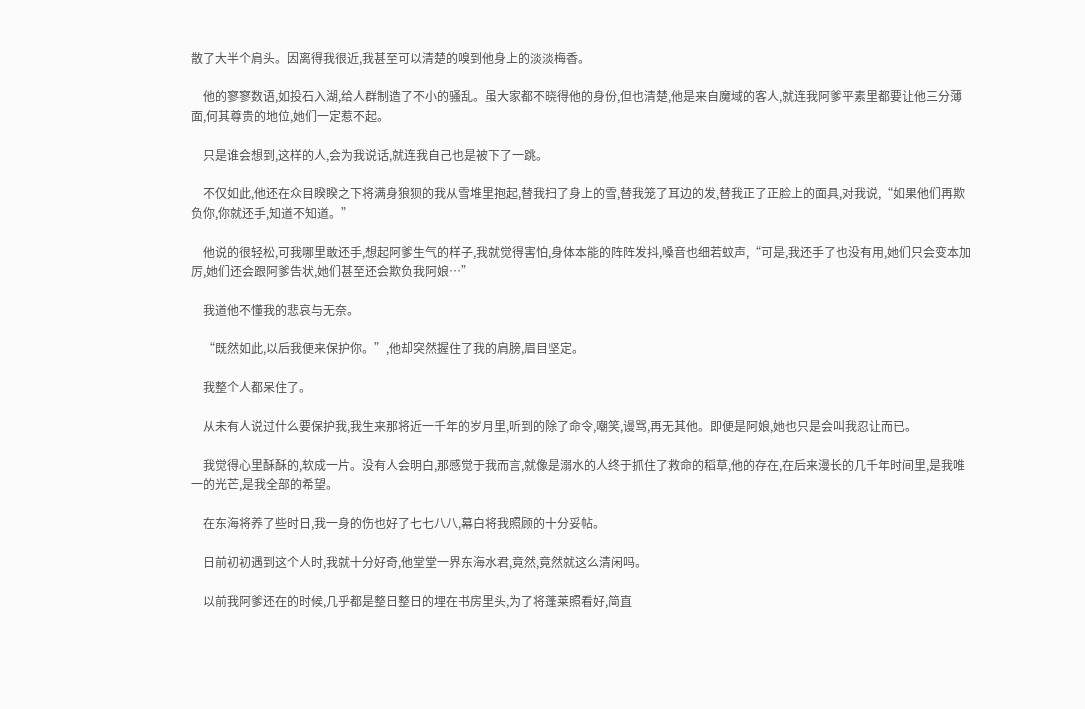散了大半个肩头。因离得我很近,我甚至可以清楚的嗅到他身上的淡淡梅香。

    他的寥寥数语,如投石入湖,给人群制造了不小的骚乱。虽大家都不晓得他的身份,但也清楚,他是来自魔域的客人,就连我阿爹平素里都要让他三分薄面,何其尊贵的地位,她们一定惹不起。

    只是谁会想到,这样的人,会为我说话,就连我自己也是被下了一跳。

    不仅如此,他还在众目睽睽之下将满身狼狈的我从雪堆里抱起,替我扫了身上的雪,替我笼了耳边的发,替我正了正脸上的面具,对我说,“如果他们再欺负你,你就还手,知道不知道。”

    他说的很轻松,可我哪里敢还手,想起阿爹生气的样子,我就觉得害怕,身体本能的阵阵发抖,嗓音也细若蚊声,“可是,我还手了也没有用,她们只会变本加厉,她们还会跟阿爹告状,她们甚至还会欺负我阿娘…”

    我道他不懂我的悲哀与无奈。

    “既然如此,以后我便来保护你。”,他却突然握住了我的肩膀,眉目坚定。

    我整个人都呆住了。

    从未有人说过什么要保护我,我生来那将近一千年的岁月里,听到的除了命令,嘲笑,谩骂,再无其他。即便是阿娘,她也只是会叫我忍让而已。

    我觉得心里酥酥的,软成一片。没有人会明白,那感觉于我而言,就像是溺水的人终于抓住了救命的稻草,他的存在,在后来漫长的几千年时间里,是我唯一的光芒,是我全部的希望。

    在东海将养了些时日,我一身的伤也好了七七八八,幕白将我照顾的十分妥帖。

    日前初初遇到这个人时,我就十分好奇,他堂堂一界东海水君,竟然,竟然就这么清闲吗。

    以前我阿爹还在的时候,几乎都是整日整日的埋在书房里头,为了将蓬莱照看好,简直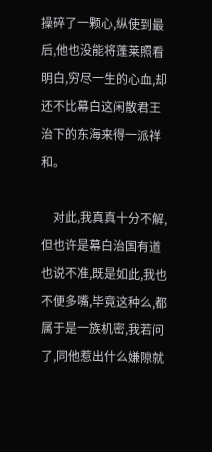操碎了一颗心,纵使到最后,他也没能将蓬莱照看明白,穷尽一生的心血,却还不比幕白这闲散君王治下的东海来得一派祥和。

    对此,我真真十分不解,但也许是幕白治国有道也说不准,既是如此,我也不便多嘴,毕竟这种么,都属于是一族机密,我若问了,同他惹出什么嫌隙就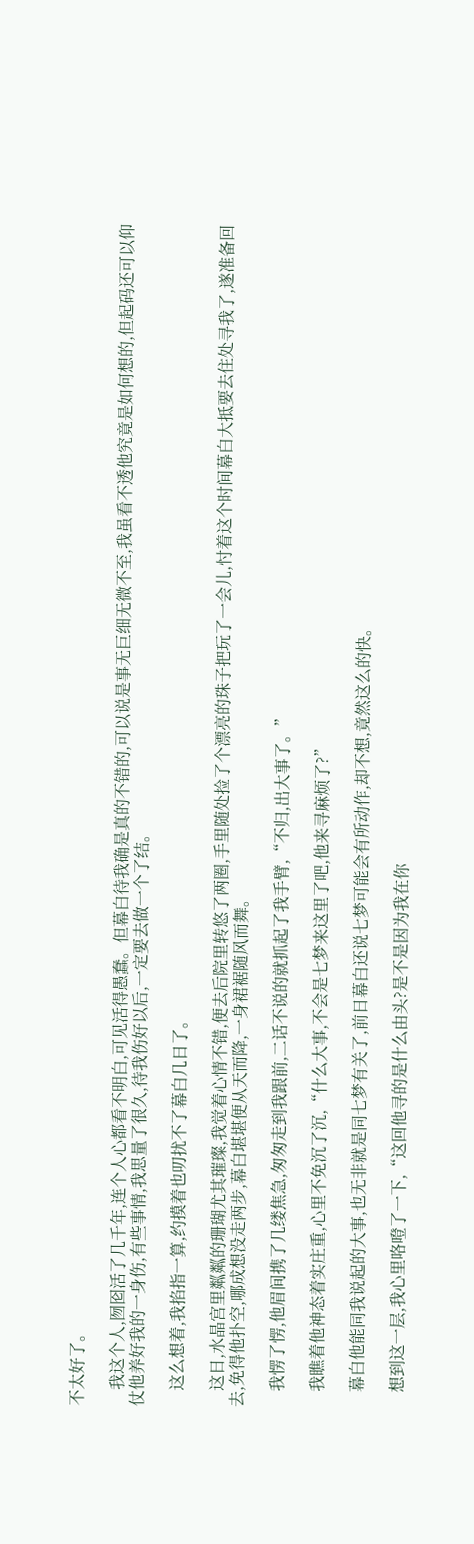不太好了。

    我这个人,囫囵活了几千年,连个人心都看不明白,可见活得愚蠢。但幕白待我确是真的不错的,可以说是事无巨细无微不至,我虽看不透他究竟是如何想的,但起码还可以仰仗他养好我的一身伤,有些事情,我思量了很久,待我伤好以后,一定要去做一个了结。

    这么想着,我掐指一算,约摸着也叨扰不了幕白几日了。

    这日,水晶宫里粼粼的珊瑚尤其璀璨,我觉着心情不错,便去后院里转悠了两圈,手里随处捡了个漂亮的珠子把玩了一会儿,忖着这个时间幕白大抵要去住处寻我了,遂准备回去,免得他扑空,哪成想没走两步,幕白堪堪便从天而降,一身裙裾随风而舞。

    我愣了愣,他眉间携了几缕焦急,匆匆走到我跟前,二话不说的就抓起了我手臂,“不归,出大事了。”

    我瞧着他神态着实庄重,心里不免沉了沉,“什么大事,不会是七梦来这里了吧,他来寻麻烦了?”

    幕白他能同我说起的大事,也无非就是同七梦有关了,前日幕白还说七梦可能会有所动作,却不想,竟然这么的快。

    想到这一层,我心里咯噔了一下,“这回他寻的是什么由头?是不是因为我在你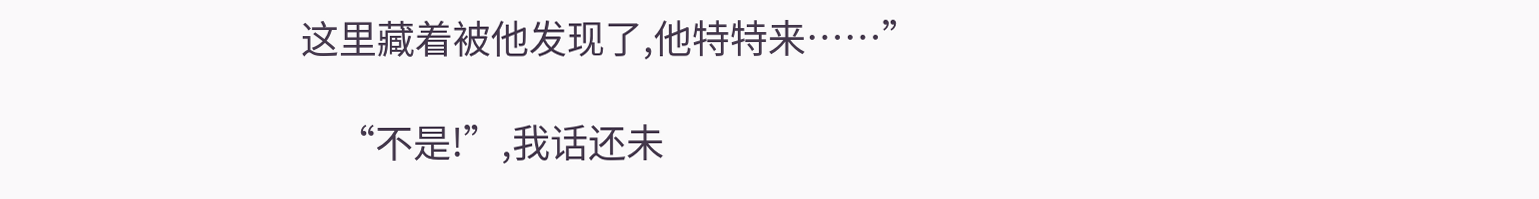这里藏着被他发现了,他特特来……”

    “不是!”,我话还未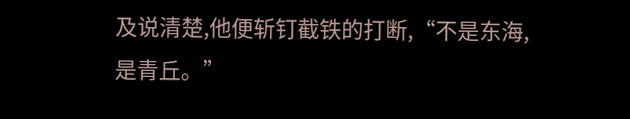及说清楚,他便斩钉截铁的打断,“不是东海,是青丘。”